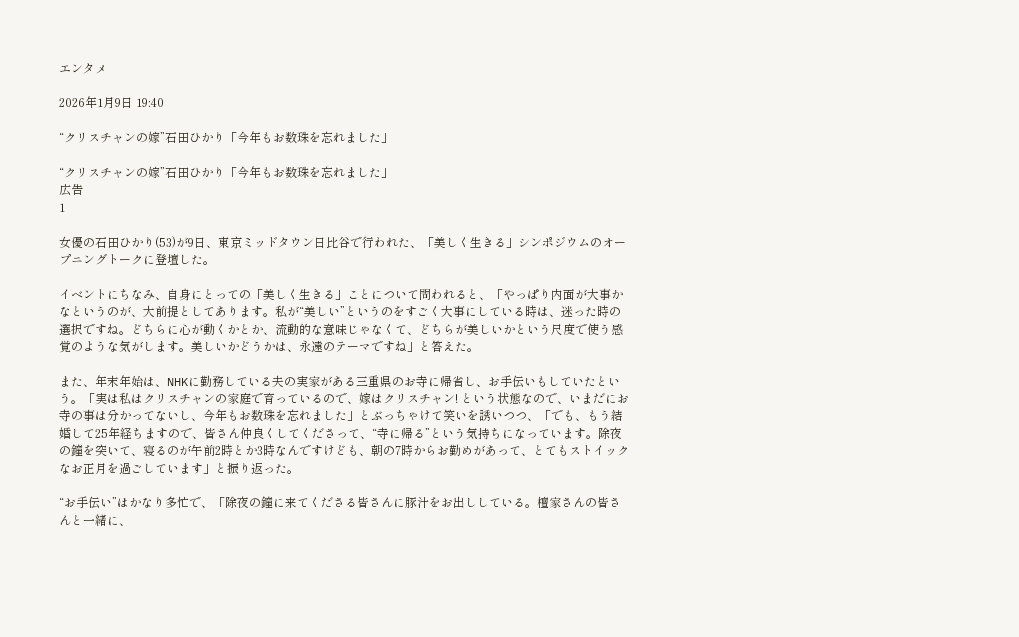エンタメ

2026年1月9日 19:40

“クリスチャンの嫁”石田ひかり「今年もお数珠を忘れました」

“クリスチャンの嫁”石田ひかり「今年もお数珠を忘れました」
広告
1

女優の石田ひかり(53)が9日、東京ミッドタウン日比谷で行われた、「美しく生きる」シンポジウムのオープニングトークに登壇した。

イベントにちなみ、自身にとっての「美しく生きる」ことについて問われると、「やっぱり内面が大事かなというのが、大前提としてあります。私が“美しい”というのをすごく大事にしている時は、迷った時の選択ですね。どちらに心が動くかとか、流動的な意味じゃなくて、どちらが美しいかという尺度で使う感覚のような気がします。美しいかどうかは、永遠のテーマですね」と答えた。

また、年末年始は、NHKに勤務している夫の実家がある三重県のお寺に帰省し、お手伝いもしていたという。「実は私はクリスチャンの家庭で育っているので、嫁はクリスチャン! という状態なので、いまだにお寺の事は分かってないし、今年もお数珠を忘れました」とぶっちゃけて笑いを誘いつつ、「でも、もう結婚して25年経ちますので、皆さん仲良くしてくださって、“寺に帰る”という気持ちになっています。除夜の鐘を突いて、寝るのが午前2時とか3時なんですけども、朝の7時からお勤めがあって、とてもストイックなお正月を過ごしています」と振り返った。

“お手伝い”はかなり多忙で、「除夜の鐘に来てくださる皆さんに豚汁をお出ししている。檀家さんの皆さんと一緒に、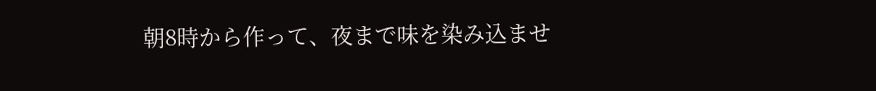朝8時から作って、夜まで味を染み込ませ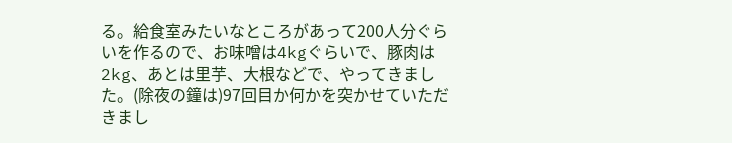る。給食室みたいなところがあって200人分ぐらいを作るので、お味噌は4kgぐらいで、豚肉は2kg、あとは里芋、大根などで、やってきました。(除夜の鐘は)97回目か何かを突かせていただきまし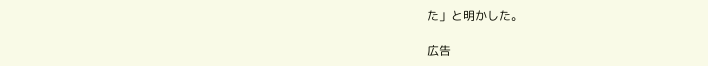た」と明かした。

広告